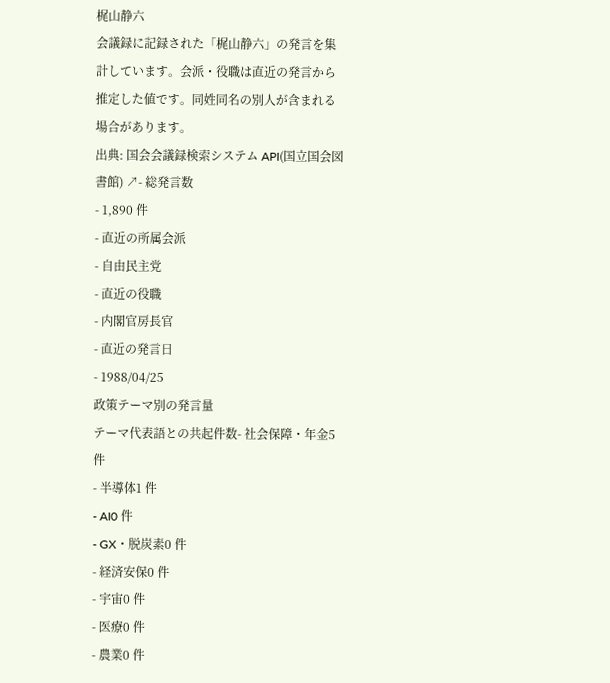梶山静六
会議録に記録された「梶山静六」の発言を集計しています。会派・役職は直近の発言から推定した値です。同姓同名の別人が含まれる場合があります。
出典: 国会会議録検索システム API(国立国会図書館) ↗- 総発言数
- 1,890 件
- 直近の所属会派
- 自由民主党
- 直近の役職
- 内閣官房長官
- 直近の発言日
- 1988/04/25
政策テーマ別の発言量
テーマ代表語との共起件数- 社会保障・年金5 件
- 半導体1 件
- AI0 件
- GX・脱炭素0 件
- 経済安保0 件
- 宇宙0 件
- 医療0 件
- 農業0 件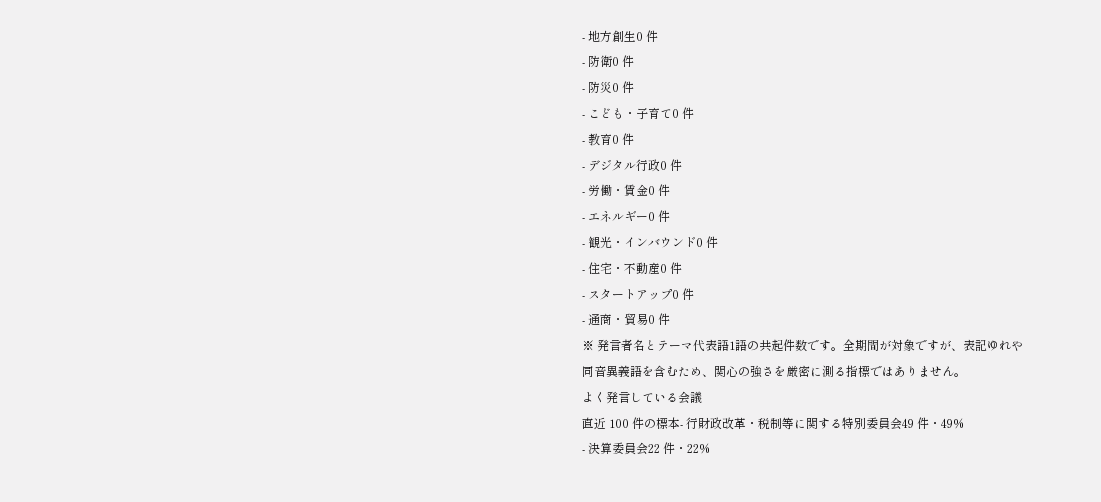- 地方創生0 件
- 防衛0 件
- 防災0 件
- こども・子育て0 件
- 教育0 件
- デジタル行政0 件
- 労働・賃金0 件
- エネルギー0 件
- 観光・インバウンド0 件
- 住宅・不動産0 件
- スタートアップ0 件
- 通商・貿易0 件
※ 発言者名とテーマ代表語1語の共起件数です。全期間が対象ですが、表記ゆれや 同音異義語を含むため、関心の強さを厳密に測る指標ではありません。
よく発言している会議
直近 100 件の標本- 行財政改革・税制等に関する特別委員会49 件・49%
- 決算委員会22 件・22%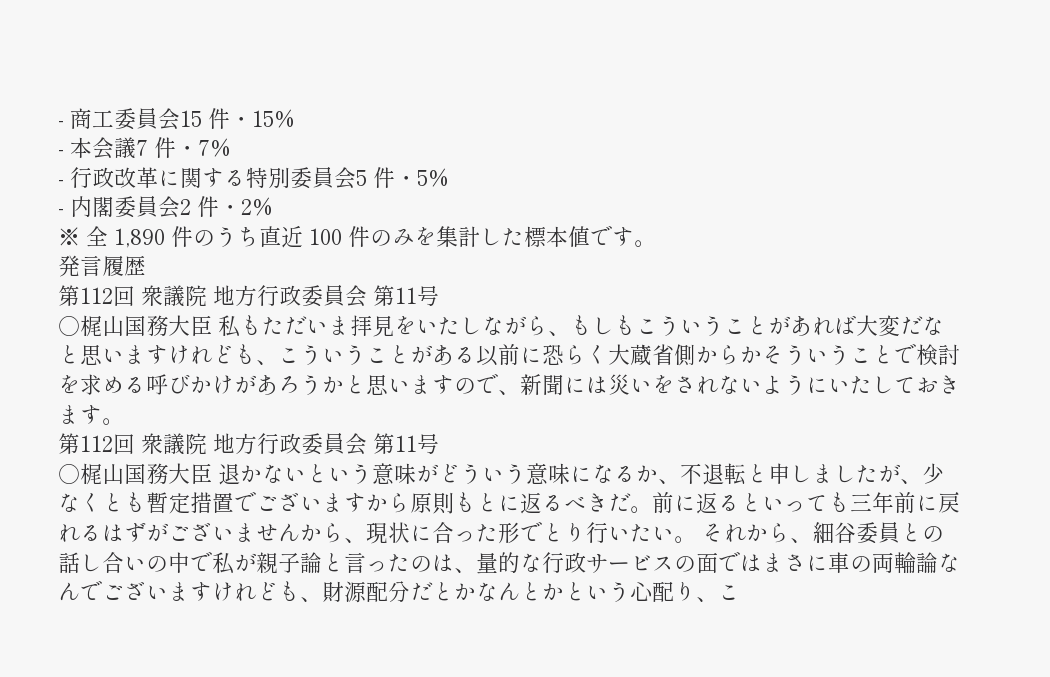- 商工委員会15 件・15%
- 本会議7 件・7%
- 行政改革に関する特別委員会5 件・5%
- 内閣委員会2 件・2%
※ 全 1,890 件のうち直近 100 件のみを集計した標本値です。
発言履歴
第112回 衆議院 地方行政委員会 第11号
○梶山国務大臣 私もただいま拝見をいたしながら、もしもこういうことがあれば大変だなと思いますけれども、こういうことがある以前に恐らく大蔵省側からかそういうことで検討を求める呼びかけがあろうかと思いますので、新聞には災いをされないようにいたしておきます。
第112回 衆議院 地方行政委員会 第11号
○梶山国務大臣 退かないという意味がどういう意味になるか、不退転と申しましたが、少なくとも暫定措置でございますから原則もとに返るべきだ。前に返るといっても三年前に戻れるはずがございませんから、現状に合った形でとり行いたい。 それから、細谷委員との話し合いの中で私が親子論と言ったのは、量的な行政サービスの面ではまさに車の両輪論なんでございますけれども、財源配分だとかなんとかという心配り、こ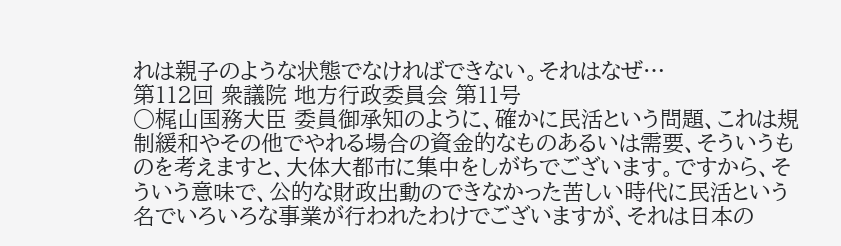れは親子のような状態でなければできない。それはなぜ…
第112回 衆議院 地方行政委員会 第11号
○梶山国務大臣 委員御承知のように、確かに民活という問題、これは規制緩和やその他でやれる場合の資金的なものあるいは需要、そういうものを考えますと、大体大都市に集中をしがちでございます。ですから、そういう意味で、公的な財政出動のできなかった苦しい時代に民活という名でいろいろな事業が行われたわけでございますが、それは日本の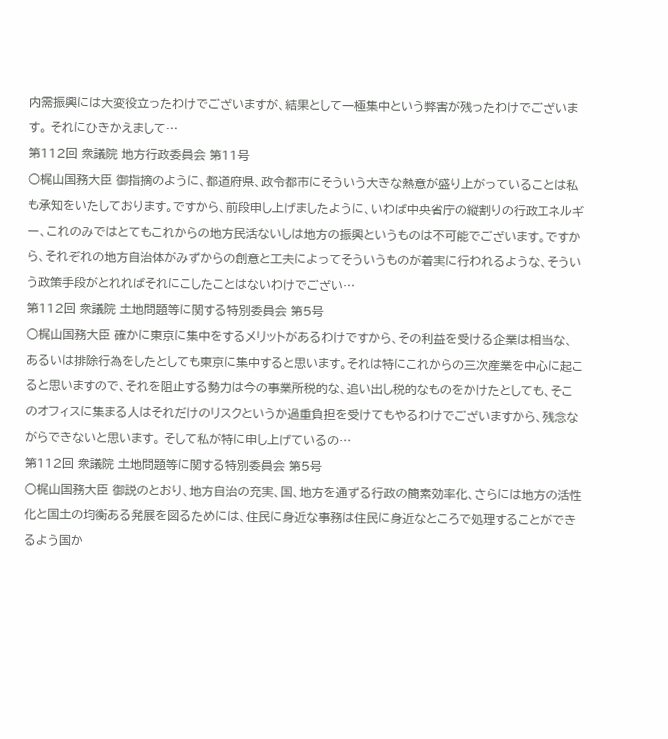内需振興には大変役立ったわけでございますが、結果として一極集中という弊害が残ったわけでございます。 それにひきかえまして…
第112回 衆議院 地方行政委員会 第11号
○梶山国務大臣 御指摘のように、都道府県、政令都市にそういう大きな熱意が盛り上がっていることは私も承知をいたしております。ですから、前段申し上げましたように、いわば中央省庁の縦割りの行政エネルギー、これのみではとてもこれからの地方民活ないしは地方の振興というものは不可能でございます。ですから、それぞれの地方自治体がみずからの創意と工夫によってそういうものが着実に行われるような、そういう政策手段がとれればそれにこしたことはないわけでござい…
第112回 衆議院 土地問題等に関する特別委員会 第5号
○梶山国務大臣 確かに東京に集中をするメリットがあるわけですから、その利益を受ける企業は相当な、あるいは排除行為をしたとしても東京に集中すると思います。それは特にこれからの三次産業を中心に起こると思いますので、それを阻止する勢力は今の事業所税的な、追い出し税的なものをかけたとしても、そこのオフィスに集まる人はそれだけのリスクというか過重負担を受けてもやるわけでございますから、残念ながらできないと思います。 そして私が特に申し上げているの…
第112回 衆議院 土地問題等に関する特別委員会 第5号
○梶山国務大臣 御説のとおり、地方自治の充実、国、地方を通ずる行政の簡素効率化、さらには地方の活性化と国土の均衡ある発展を図るためには、住民に身近な事務は住民に身近なところで処理することができるよう国か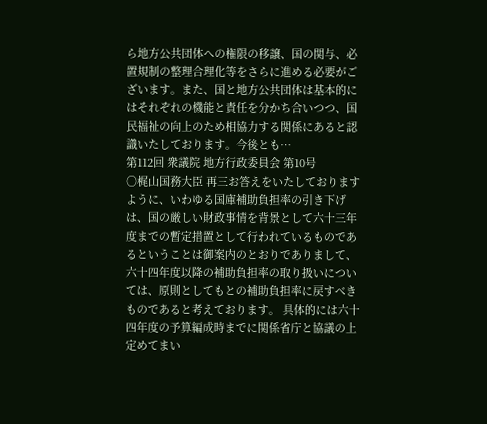ら地方公共団体への権限の移譲、国の関与、必置規制の整理合理化等をさらに進める必要がございます。また、国と地方公共団体は基本的にはそれぞれの機能と責任を分かち合いつつ、国民福祉の向上のため相協力する関係にあると認識いたしております。今後とも…
第112回 衆議院 地方行政委員会 第10号
○梶山国務大臣 再三お答えをいたしておりますように、いわゆる国庫補助負担率の引き下げは、国の厳しい財政事情を背景として六十三年度までの暫定措置として行われているものであるということは御案内のとおりでありまして、六十四年度以降の補助負担率の取り扱いについては、原則としてもとの補助負担率に戻すべきものであると考えております。 具体的には六十四年度の予算編成時までに関係省庁と協議の上定めてまい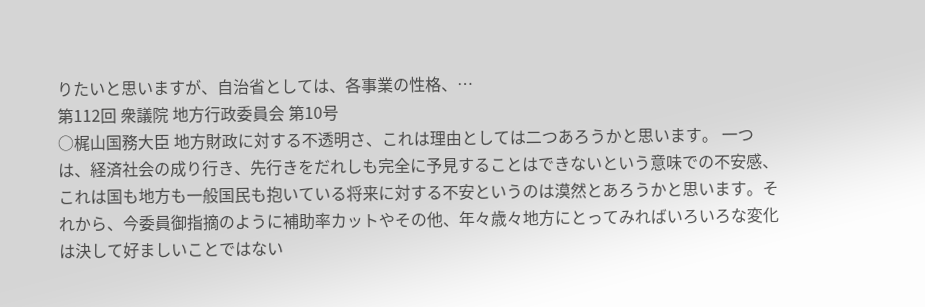りたいと思いますが、自治省としては、各事業の性格、…
第112回 衆議院 地方行政委員会 第10号
○梶山国務大臣 地方財政に対する不透明さ、これは理由としては二つあろうかと思います。 一つは、経済社会の成り行き、先行きをだれしも完全に予見することはできないという意味での不安感、これは国も地方も一般国民も抱いている将来に対する不安というのは漠然とあろうかと思います。それから、今委員御指摘のように補助率カットやその他、年々歳々地方にとってみればいろいろな変化は決して好ましいことではない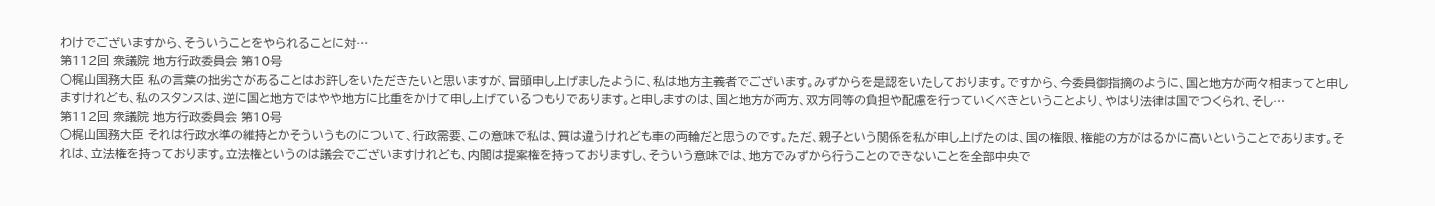わけでございますから、そういうことをやられることに対…
第112回 衆議院 地方行政委員会 第10号
○梶山国務大臣 私の言葉の拙劣さがあることはお許しをいただきたいと思いますが、冒頭申し上げましたように、私は地方主義者でございます。みずからを是認をいたしております。ですから、今委員御指摘のように、国と地方が両々相まってと申しますけれども、私のスタンスは、逆に国と地方ではやや地方に比重をかけて申し上げているつもりであります。と申しますのは、国と地方が両方、双方同等の負担や配慮を行っていくべきということより、やはり法律は国でつくられ、そし…
第112回 衆議院 地方行政委員会 第10号
○梶山国務大臣 それは行政水準の維持とかそういうものについて、行政需要、この意味で私は、質は違うけれども車の両輪だと思うのです。ただ、親子という関係を私が申し上げたのは、国の権限、権能の方がはるかに高いということであります。それは、立法権を持っております。立法権というのは議会でございますけれども、内閣は提案権を持っておりますし、そういう意味では、地方でみずから行うことのできないことを全部中央で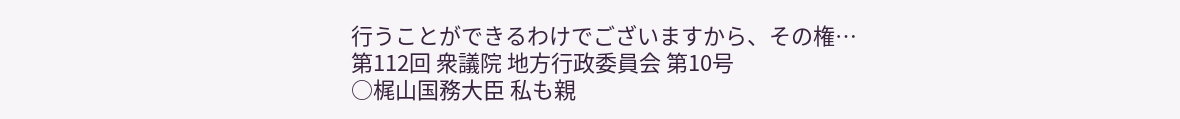行うことができるわけでございますから、その権…
第112回 衆議院 地方行政委員会 第10号
○梶山国務大臣 私も親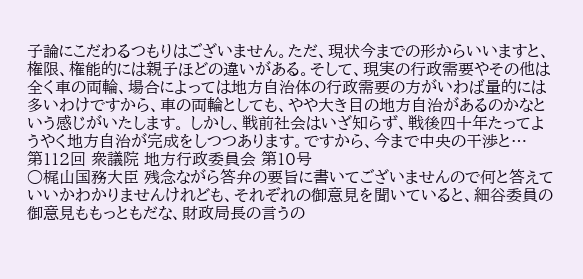子論にこだわるつもりはございません。ただ、現状今までの形からいいますと、権限、権能的には親子ほどの違いがある。そして、現実の行政需要やその他は全く車の両輪、場合によっては地方自治体の行政需要の方がいわば量的には多いわけですから、車の両輪としても、やや大き目の地方自治があるのかなという感じがいたします。 しかし、戦前社会はいざ知らず、戦後四十年たってようやく地方自治が完成をしつつあります。ですから、今まで中央の干渉と…
第112回 衆議院 地方行政委員会 第10号
○梶山国務大臣 残念ながら答弁の要旨に書いてございませんので何と答えていいかわかりませんけれども、それぞれの御意見を聞いていると、細谷委員の御意見ももっともだな、財政局長の言うの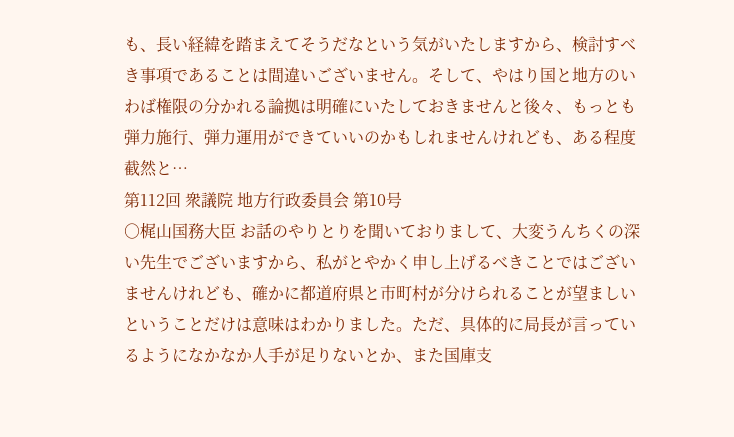も、長い経緯を踏まえてそうだなという気がいたしますから、検討すべき事項であることは間違いございません。そして、やはり国と地方のいわば権限の分かれる論拠は明確にいたしておきませんと後々、もっとも弾力施行、弾力運用ができていいのかもしれませんけれども、ある程度截然と…
第112回 衆議院 地方行政委員会 第10号
○梶山国務大臣 お話のやりとりを聞いておりまして、大変うんちくの深い先生でございますから、私がとやかく申し上げるべきことではございませんけれども、確かに都道府県と市町村が分けられることが望ましいということだけは意味はわかりました。ただ、具体的に局長が言っているようになかなか人手が足りないとか、また国庫支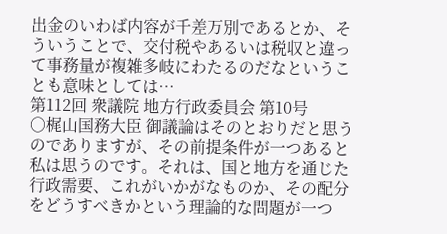出金のいわば内容が千差万別であるとか、そういうことで、交付税やあるいは税収と違って事務量が複雑多岐にわたるのだなということも意味としては…
第112回 衆議院 地方行政委員会 第10号
○梶山国務大臣 御議論はそのとおりだと思うのでありますが、その前提条件が一つあると私は思うのです。それは、国と地方を通じた行政需要、これがいかがなものか、その配分をどうすべきかという理論的な問題が一つ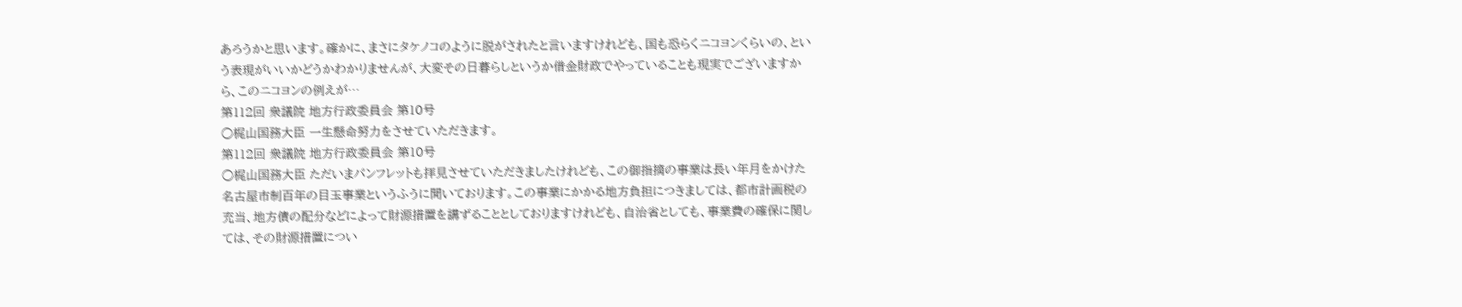あろうかと思います。確かに、まさにタケノコのように脱がされたと言いますけれども、国も恐らくニコヨンくらいの、という表現がいいかどうかわかりませんが、大変その日暮らしというか借金財政でやっていることも現実でございますから、このニコヨンの例えが…
第112回 衆議院 地方行政委員会 第10号
○梶山国務大臣 一生懸命努力をさせていただきます。
第112回 衆議院 地方行政委員会 第10号
○梶山国務大臣 ただいまパンフレットも拝見させていただきましたけれども、この御指摘の事業は長い年月をかけた名古屋市制百年の目玉事業というふうに聞いております。この事業にかかる地方負担につきましては、都市計画税の充当、地方債の配分などによって財源措置を講ずることとしておりますけれども、自治省としても、事業費の確保に関しては、その財源措置につい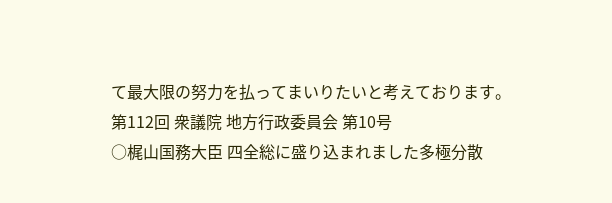て最大限の努力を払ってまいりたいと考えております。
第112回 衆議院 地方行政委員会 第10号
○梶山国務大臣 四全総に盛り込まれました多極分散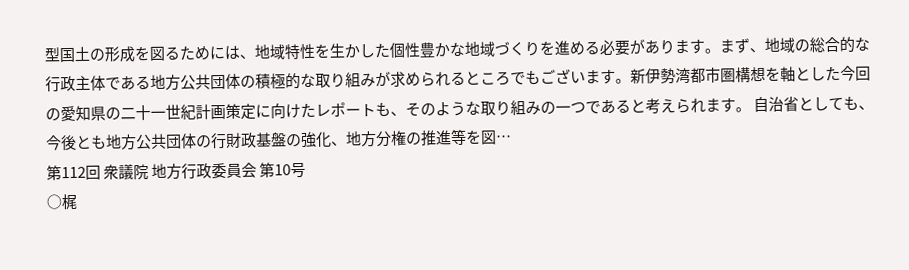型国土の形成を図るためには、地域特性を生かした個性豊かな地域づくりを進める必要があります。まず、地域の総合的な行政主体である地方公共団体の積極的な取り組みが求められるところでもございます。新伊勢湾都市圏構想を軸とした今回の愛知県の二十一世紀計画策定に向けたレポートも、そのような取り組みの一つであると考えられます。 自治省としても、今後とも地方公共団体の行財政基盤の強化、地方分権の推進等を図…
第112回 衆議院 地方行政委員会 第10号
○梶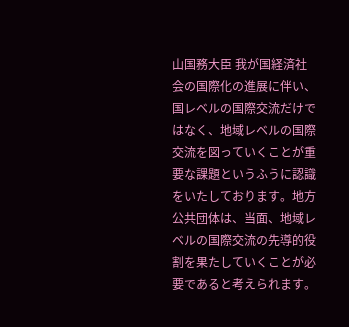山国務大臣 我が国経済社会の国際化の進展に伴い、国レベルの国際交流だけではなく、地域レベルの国際交流を図っていくことが重要な課題というふうに認識をいたしております。地方公共団体は、当面、地域レベルの国際交流の先導的役割を果たしていくことが必要であると考えられます。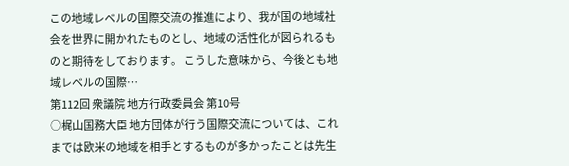この地域レベルの国際交流の推進により、我が国の地域社会を世界に開かれたものとし、地域の活性化が図られるものと期待をしております。 こうした意味から、今後とも地域レベルの国際…
第112回 衆議院 地方行政委員会 第10号
○梶山国務大臣 地方団体が行う国際交流については、これまでは欧米の地域を相手とするものが多かったことは先生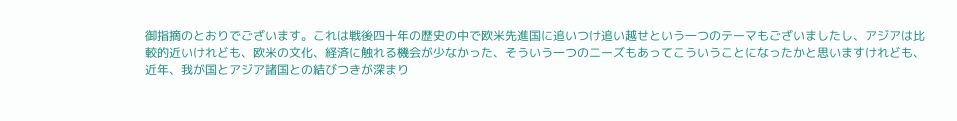御指摘のとおりでございます。これは戦後四十年の歴史の中で欧米先進国に追いつけ追い越せという一つのテーマもございましたし、アジアは比較的近いけれども、欧米の文化、経済に触れる機会が少なかった、そういう一つのニーズもあってこういうことになったかと思いますけれども、近年、我が国とアジア諸国との結びつきが深まり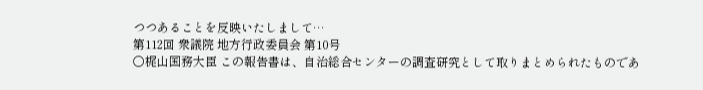つつあることを反映いたしまして…
第112回 衆議院 地方行政委員会 第10号
○梶山国務大臣 この報告書は、自治総合センターの調査研究として取りまとめられたものであ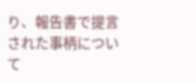り、報告書で提言された事柄について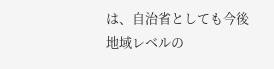は、自治省としても今後地域レベルの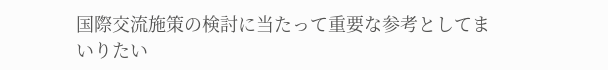国際交流施策の検討に当たって重要な参考としてまいりたい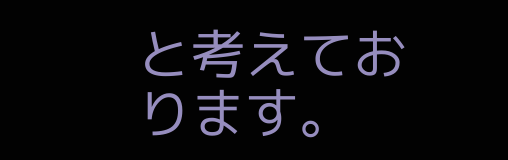と考えております。